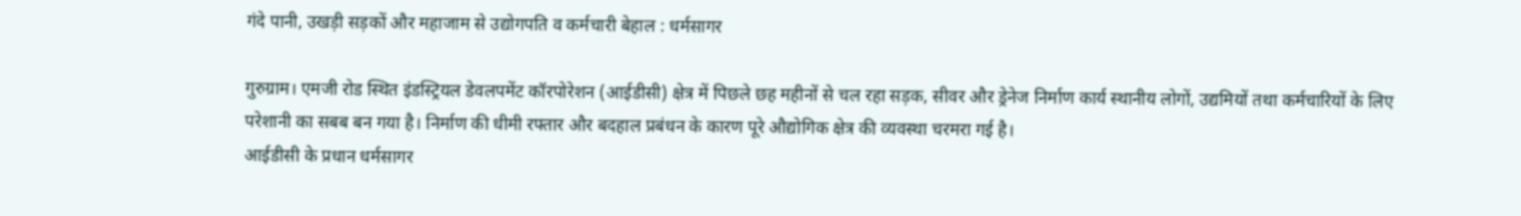गंदे पानी, उखड़ी सड़कों और महाजाम से उद्योगपति व कर्मचारी बेहाल : धर्मसागर

गुरुग्राम। एमजी रोड स्थित इंडस्ट्रियल डेवलपमेंट कॉरपोरेशन (आईडीसी) क्षेत्र में पिछले छह महीनों से चल रहा सड़क, सीवर और ड्रेनेज निर्माण कार्य स्थानीय लोगों, उद्यमियों तथा कर्मचारियों के लिए परेशानी का सबब बन गया है। निर्माण की धीमी रफ्तार और बदहाल प्रबंधन के कारण पूरे औद्योगिक क्षेत्र की व्यवस्था चरमरा गई है।
आईडीसी के प्रधान धर्मसागर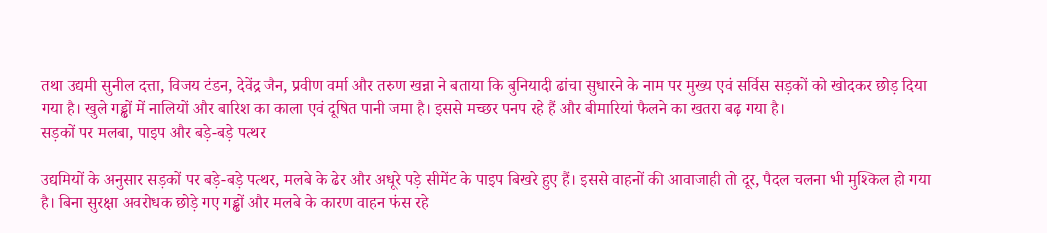तथा उद्यमी सुनील दत्ता, विजय टंडन, देवेंद्र जैन, प्रवीण वर्मा और तरुण खन्ना ने बताया कि बुनियादी ढांचा सुधारने के नाम पर मुख्य एवं सर्विस सड़कों को खोदकर छोड़ दिया गया है। खुले गड्ढों में नालियों और बारिश का काला एवं दूषित पानी जमा है। इससे मच्छर पनप रहे हैं और बीमारियां फैलने का खतरा बढ़ गया है।
सड़कों पर मलबा, पाइप और बड़े-बड़े पत्थर

उद्यमियों के अनुसार सड़कों पर बड़े-बड़े पत्थर, मलबे के ढेर और अधूरे पड़े सीमेंट के पाइप बिखरे हुए हैं। इससे वाहनों की आवाजाही तो दूर, पैदल चलना भी मुश्किल हो गया है। बिना सुरक्षा अवरोधक छोड़े गए गड्ढों और मलबे के कारण वाहन फंस रहे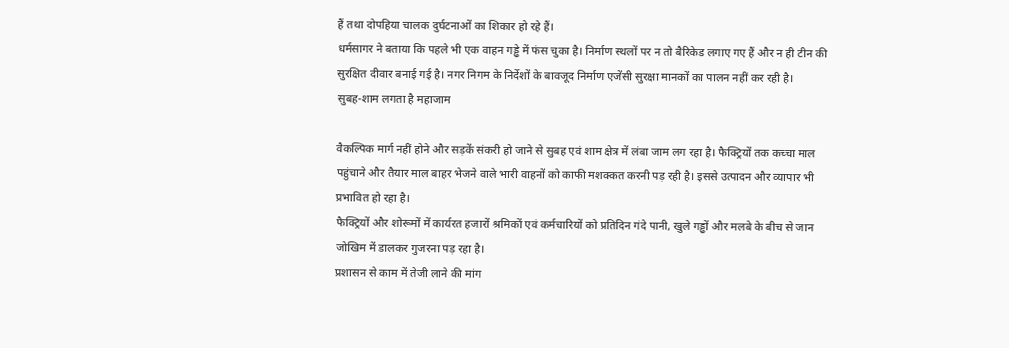हैं तथा दोपहिया चालक दुर्घटनाओं का शिकार हो रहे हैं।
धर्मसागर ने बताया कि पहले भी एक वाहन गड्ढे में फंस चुका है। निर्माण स्थलों पर न तो बैरिकेड लगाए गए हैं और न ही टीन की सुरक्षित दीवार बनाई गई है। नगर निगम के निर्देशों के बावजूद निर्माण एजेंसी सुरक्षा मानकों का पालन नहीं कर रही है।
सुबह-शाम लगता है महाजाम

वैकल्पिक मार्ग नहीं होने और सड़कें संकरी हो जाने से सुबह एवं शाम क्षेत्र में लंबा जाम लग रहा है। फैक्ट्रियों तक कच्चा माल पहुंचाने और तैयार माल बाहर भेजने वाले भारी वाहनों को काफी मशक्कत करनी पड़ रही है। इससे उत्पादन और व्यापार भी प्रभावित हो रहा है।
फैक्ट्रियों और शोरूमों में कार्यरत हजारों श्रमिकों एवं कर्मचारियों को प्रतिदिन गंदे पानी, खुले गड्ढों और मलबे के बीच से जान जोखिम में डालकर गुजरना पड़ रहा है।
प्रशासन से काम में तेजी लाने की मांग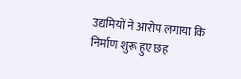उद्यमियों ने आरोप लगाया कि निर्माण शुरू हुए छह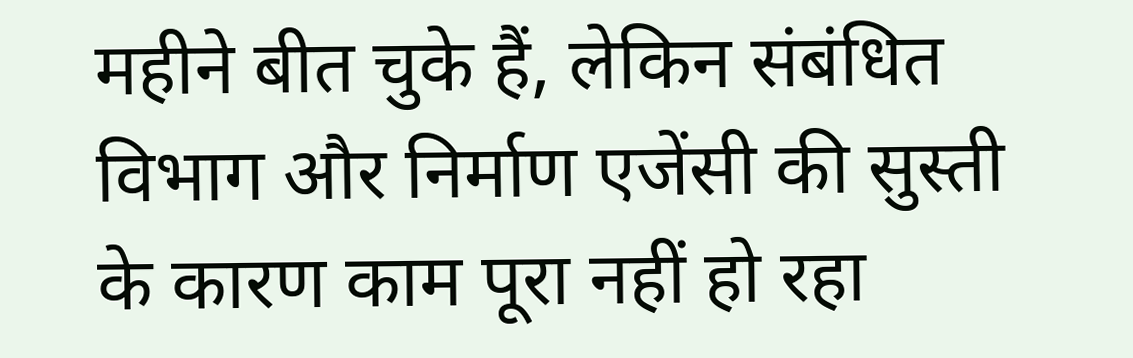महीने बीत चुके हैं, लेकिन संबंधित विभाग और निर्माण एजेंसी की सुस्ती के कारण काम पूरा नहीं हो रहा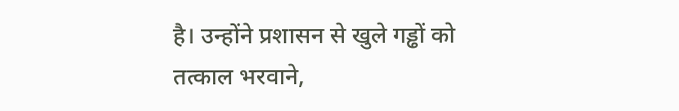है। उन्होंने प्रशासन से खुले गड्ढों को तत्काल भरवाने,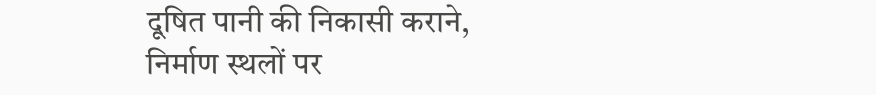दूषित पानी की निकासी कराने, निर्माण स्थलों पर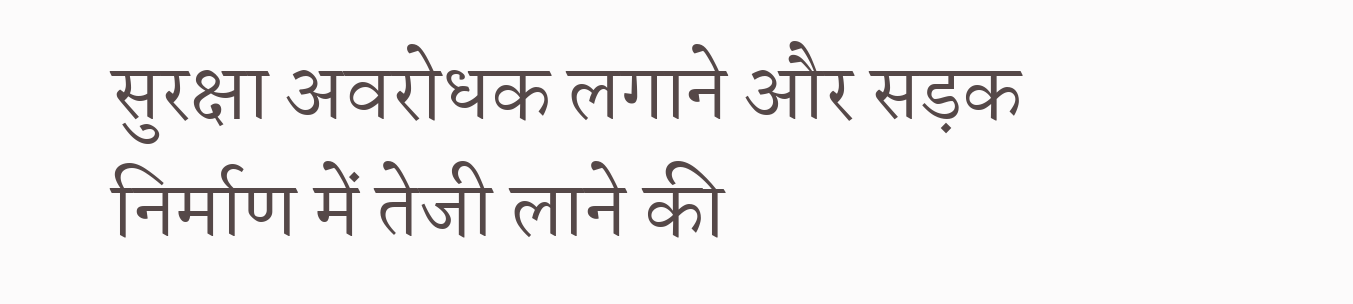सुरक्षा अवरोधक लगाने और सड़क निर्माण में तेजी लाने की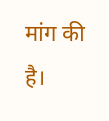मांग की है।